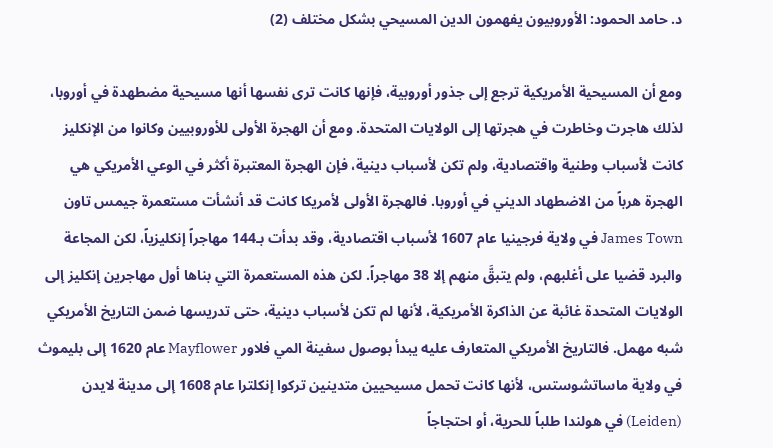د. حامد الحمود: الأوروبيون يفهمون الدين المسيحي بشكل مختلف (2)

ومع أن المسيحية الأمريكية ترجع إلى جذور أوروبية، فإنها كانت ترى نفسها أنها مسيحية مضطهدة في أوروبا، لذلك هاجرت وخاطرت في هجرتها إلى الولايات المتحدة. ومع أن الهجرة الأولى للأوروبيين وكانوا من الإنكليز كانت لأسباب وطنية واقتصادية، ولم تكن لأسباب دينية، فإن الهجرة المعتبرة أكثر في الوعي الأمريكي هي الهجرة هرباً من الاضطهاد الديني في أوروبا. فالهجرة الأولى لأمريكا كانت قد أنشأت مستعمرة جيمس تاون James Town في ولاية فرجينيا عام 1607 لأسباب اقتصادية، وقد بدأت بـ144 مهاجراً إنكليزياً، لكن المجاعة والبرد قضيا على أغلبهم، ولم يتبقَّ منهم إلا 38 مهاجراً. لكن هذه المستعمرة التي بناها أول مهاجرين إنكليز إلى الولايات المتحدة غائبة عن الذاكرة الأمريكية، لأنها لم تكن لأسباب دينية، حتى تدريسها ضمن التاريخ الأمريكي شبه مهمل. فالتاريخ الأمريكي المتعارف عليه يبدأ بوصول سفينة المي فلاور Mayflower عام 1620 إلى بليموث في ولاية ماساتشوستس، لأنها كانت تحمل مسيحيين متدينين تركوا إنكلترا عام 1608 إلى مدينة لايدن (Leiden) في هولندا طلباً للحرية، أو احتجاجاً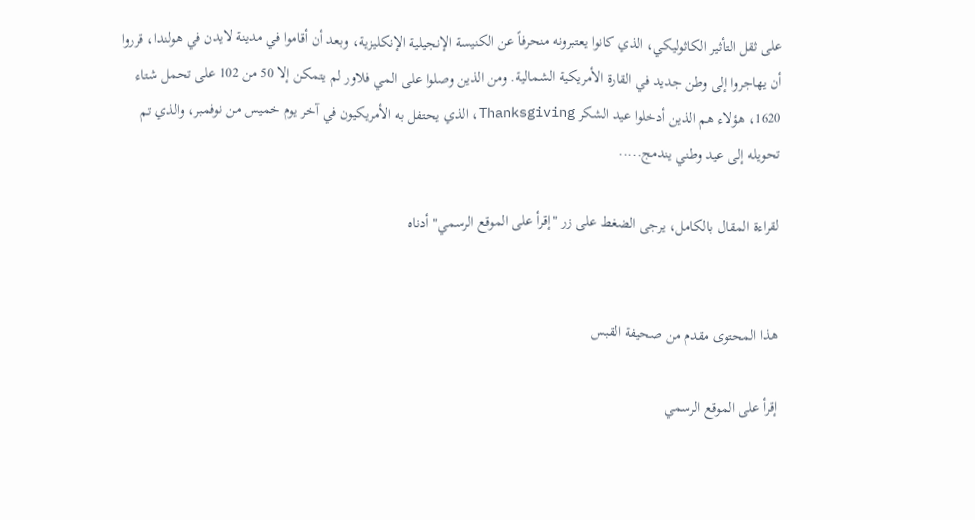على ثقل التأثير الكاثوليكي، الذي كانوا يعتبرونه منحرفاً عن الكنيسة الإنجيلية الإنكليزية، وبعد أن أقاموا في مدينة لايدن في هولندا، قرروا أن يهاجروا إلى وطن جديد في القارة الأمريكية الشمالية. ومن الذين وصلوا على المي فلاور لم يتمكن إلا 50 من 102 على تحمل شتاء 1620، هؤلاء هم الذين أدخلوا عيد الشكر Thanksgiving، الذي يحتفل به الأمريكيون في آخر يوم خميس من نوفمبر، والذي تم تحويله إلى عيد وطني يندمج.....

لقراءة المقال بالكامل، يرجى الضغط على زر "إقرأ على الموقع الرسمي" أدناه


هذا المحتوى مقدم من صحيفة القبس

إقرأ على الموقع الرسمي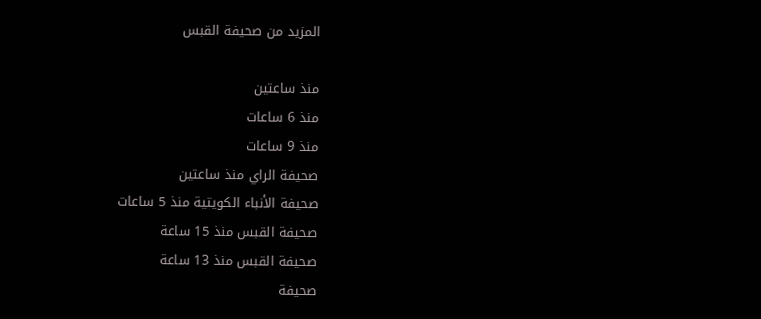المزيد من صحيفة القبس

منذ ساعتين
منذ 6 ساعات
منذ 9 ساعات
صحيفة الراي منذ ساعتين
صحيفة الأنباء الكويتية منذ 5 ساعات
صحيفة القبس منذ 15 ساعة
صحيفة القبس منذ 13 ساعة
صحيفة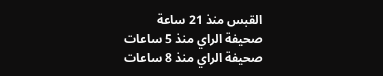القبس منذ 21 ساعة
صحيفة الراي منذ 5 ساعات
صحيفة الراي منذ 8 ساعات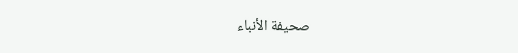صحيفة الأنباء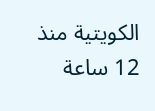الكويتية منذ 12 ساعة